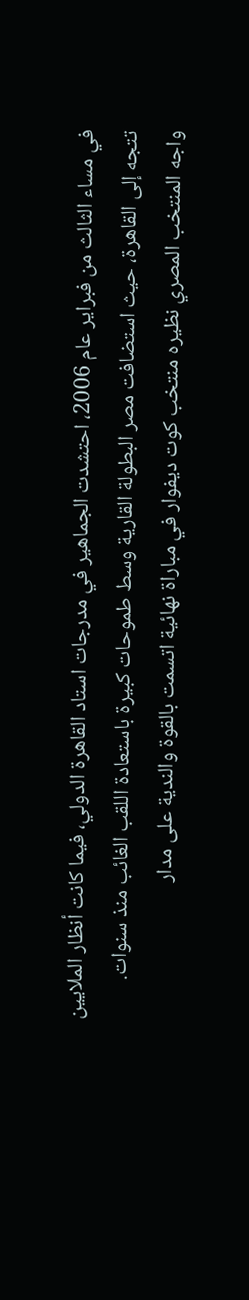في مساء الثالث من فبراير عام 2006، احتشدت الجماهير في مدرجات استاد القاهرة الدولي، فيما كانت أنظار الملايين تتجه إلى القاهرة، حيث استضافت مصر البطولة القارية وسط طموحات كبيرة باستعادة اللقب الغائب منذ سنوات.
واجه المنتخب المصري نظيره منتخب كوت ديفوار في مباراة نهائية اتسمت بالقوة والندية على مدار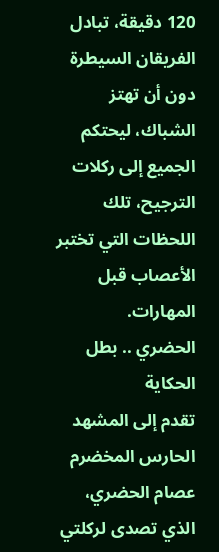120 دقيقة، تبادل الفريقان السيطرة دون أن تهتز الشباك، ليحتكم الجميع إلى ركلات الترجيح، تلك اللحظات التي تختبر الأعصاب قبل المهارات.
الحضري .. بطل الحكاية
تقدم إلى المشهد الحارس المخضرم عصام الحضري، الذي تصدى لركلتي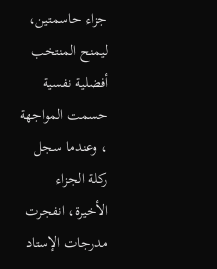جزاء حاسمتين، ليمنح المنتخب أفضلية نفسية حسمت المواجهة ، وعندما سجل ركلة الجزاء الأخيرة، انفجرت مدرجات الإستاد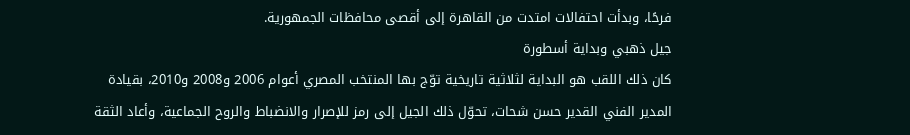فرحًا، وبدأت احتفالات امتدت من القاهرة إلى أقصى محافظات الجمهورية.
جيل ذهبي وبداية أسطورة
كان ذلك اللقب هو البداية لثلاثية تاريخية توّج بها المنتخب المصري أعوام 2006 و2008 و2010، بقيادة المدير الفني القدير حسن شحات، تحوّل ذلك الجيل إلى رمز للإصرار والانضباط والروح الجماعية، وأعاد الثقة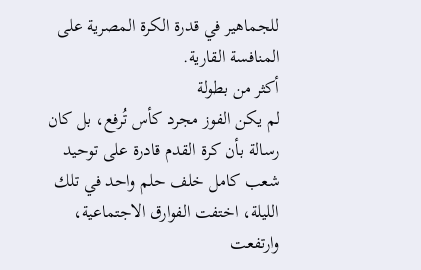للجماهير في قدرة الكرة المصرية على المنافسة القارية.
أكثر من بطولة
لم يكن الفوز مجرد كأس تُرفع، بل كان رسالة بأن كرة القدم قادرة على توحيد شعب كامل خلف حلم واحد في تلك الليلة، اختفت الفوارق الاجتماعية، وارتفعت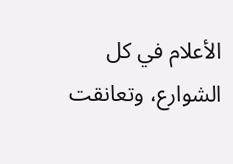الأعلام في كل الشوارع، وتعانقت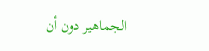الجماهير دون أن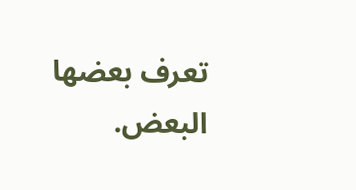تعرف بعضها البعض.